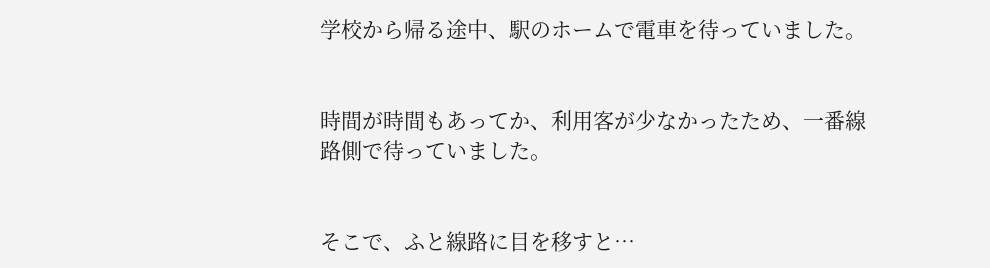学校から帰る途中、駅のホームで電車を待っていました。


時間が時間もあってか、利用客が少なかったため、一番線路側で待っていました。


そこで、ふと線路に目を移すと…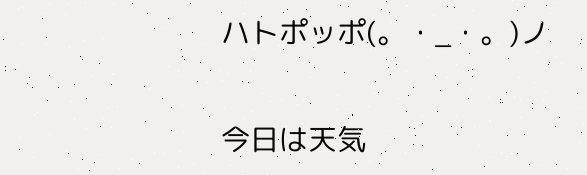ハトポッポ(。・_・。)ノ


今日は天気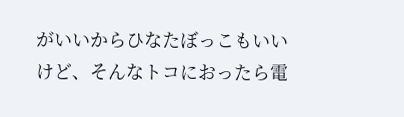がいいからひなたぼっこもいいけど、そんなトコにおったら電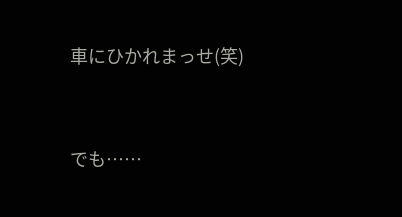車にひかれまっせ(笑)


でも……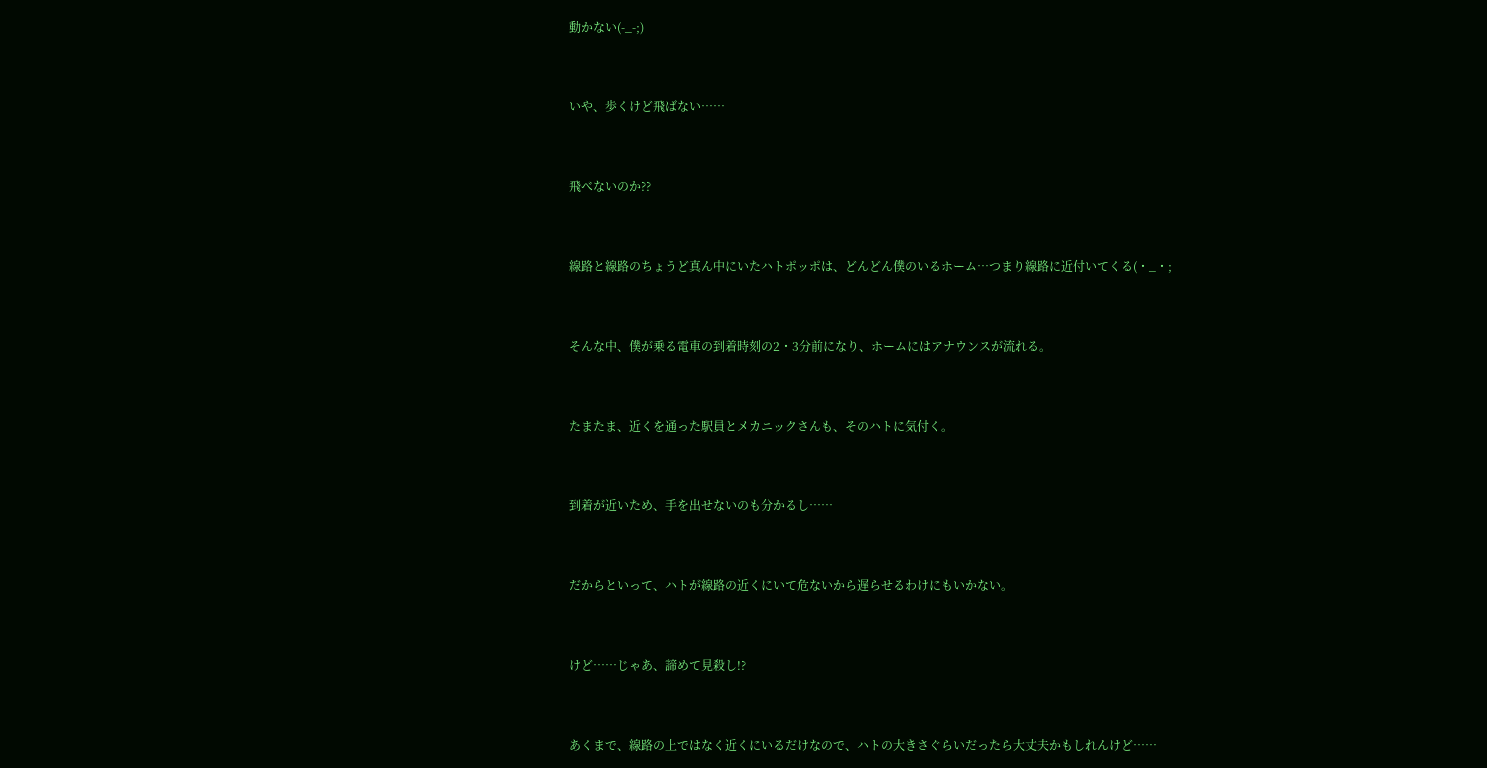動かない(-_-;)


いや、歩くけど飛ばない……


飛べないのか??


線路と線路のちょうど真ん中にいたハトポッポは、どんどん僕のいるホーム…つまり線路に近付いてくる(・_・;


そんな中、僕が乗る電車の到着時刻の2・3分前になり、ホームにはアナウンスが流れる。


たまたま、近くを通った駅員とメカニックさんも、そのハトに気付く。


到着が近いため、手を出せないのも分かるし……


だからといって、ハトが線路の近くにいて危ないから遅らせるわけにもいかない。


けど……じゃあ、諦めて見殺し!?


あくまで、線路の上ではなく近くにいるだけなので、ハトの大きさぐらいだったら大丈夫かもしれんけど……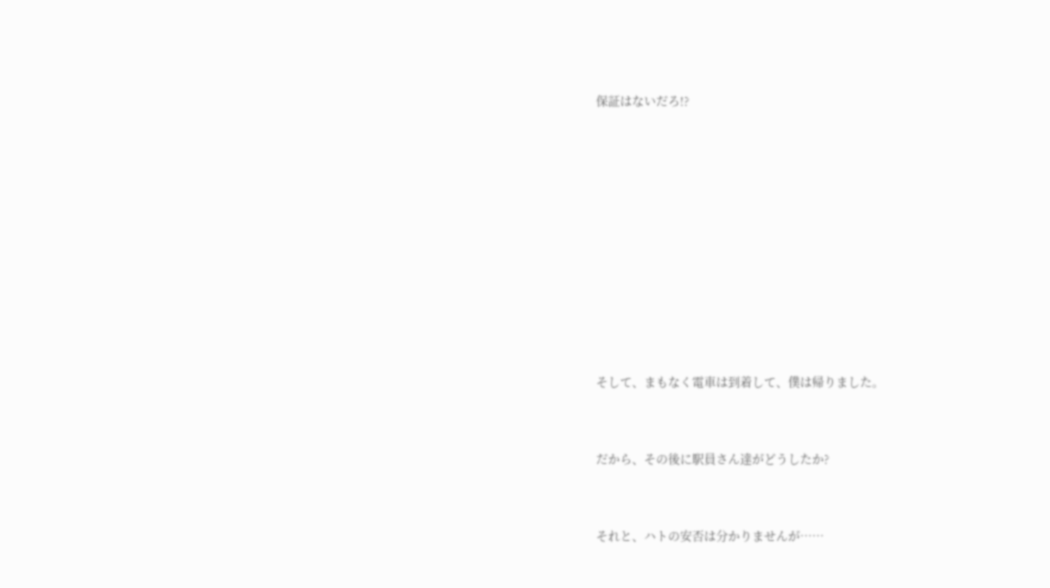保証はないだろ!?










そして、まもなく電車は到着して、僕は帰りました。


だから、その後に駅員さん達がどうしたか?


それと、ハトの安否は分かりませんが……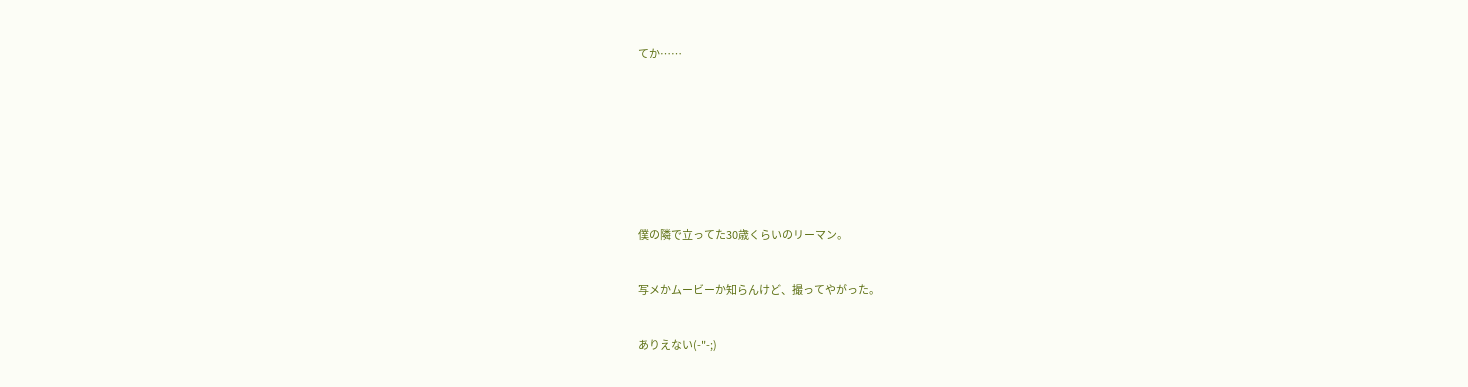てか……









僕の隣で立ってた30歳くらいのリーマン。


写メかムービーか知らんけど、撮ってやがった。


ありえない(-"-;)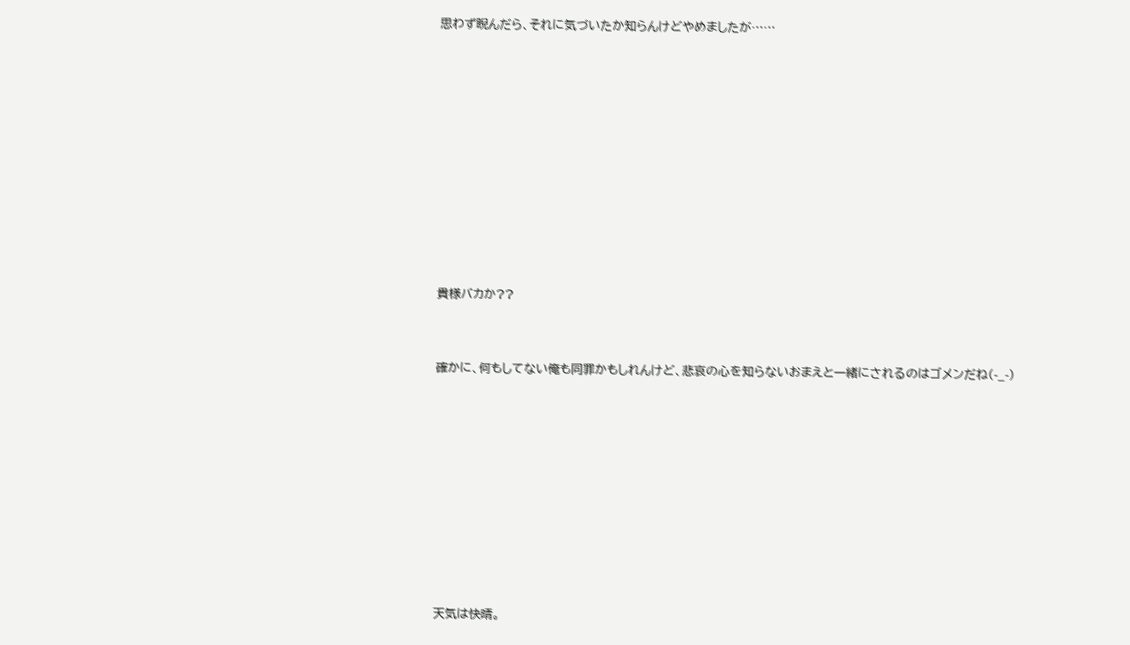思わず睨んだら、それに気づいたか知らんけどやめましたが……










貴様バカか??


確かに、何もしてない俺も同罪かもしれんけど、悲哀の心を知らないおまえと一緒にされるのはゴメンだね(-_-)









天気は快晴。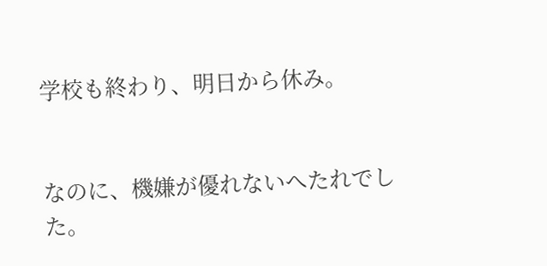学校も終わり、明日から休み。


なのに、機嫌が優れないへたれでした。